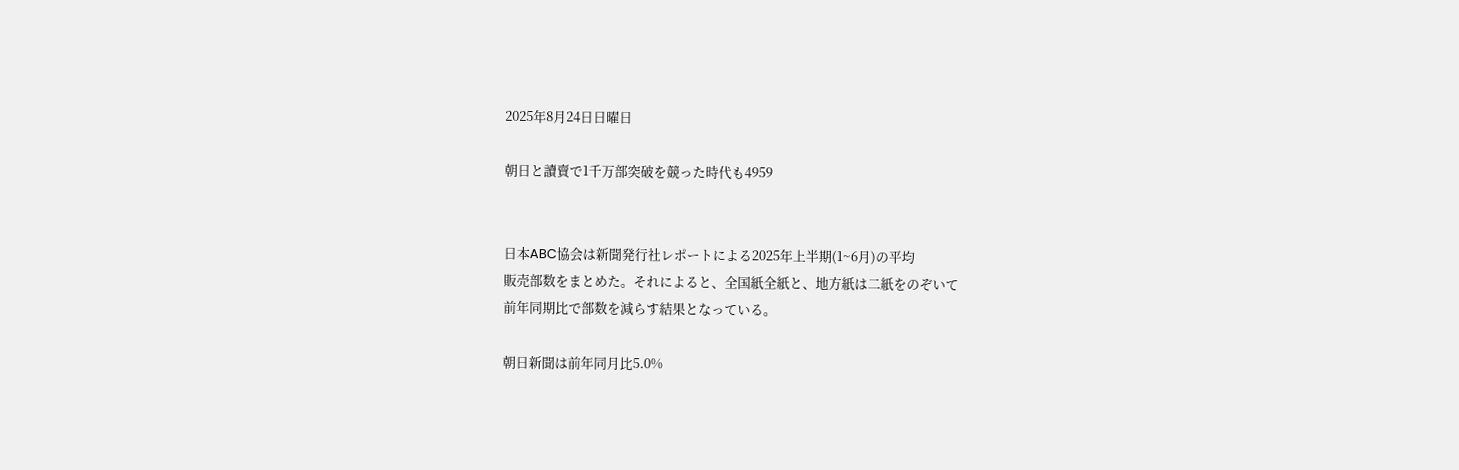2025年8月24日日曜日

朝日と讀賣で1千万部突破を競った時代も4959


日本ABC協会は新聞発行社レポートによる2025年上半期(1~6月)の平均
販売部数をまとめた。それによると、全国紙全紙と、地方紙は二紙をのぞいて
前年同期比で部数を減らす結果となっている。

朝日新聞は前年同月比5.0%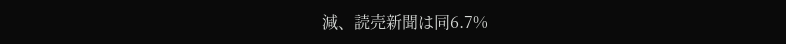減、読売新聞は同6.7%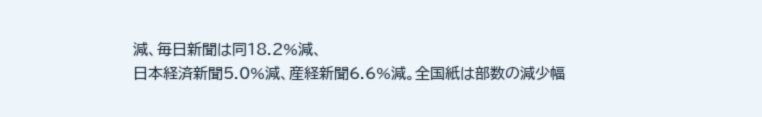減、毎日新聞は同18.2%減、
日本経済新聞5.0%減、産経新聞6.6%減。全国紙は部数の減少幅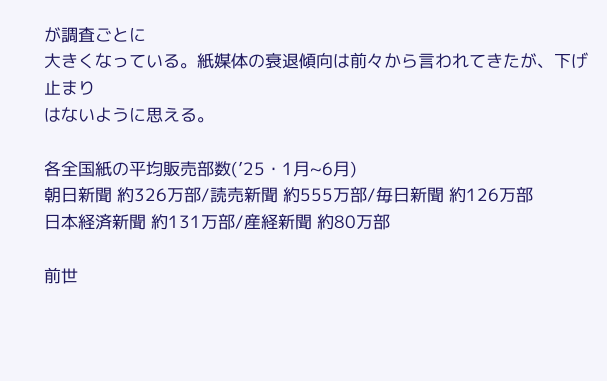が調査ごとに
大きくなっている。紙媒体の衰退傾向は前々から言われてきたが、下げ止まり
はないように思える。

各全国紙の平均販売部数(’25・1月~6月)
朝日新聞 約326万部/読売新聞 約555万部/毎日新聞 約126万部
日本経済新聞 約131万部/産経新聞 約80万部

前世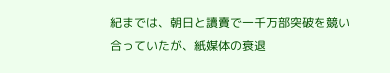紀までは、朝日と讀賣で一千万部突破を競い合っていたが、紙媒体の衰退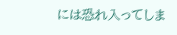には恐れ入ってしま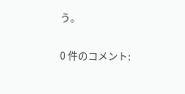う。

0 件のコメント: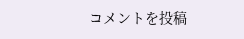コメントを投稿